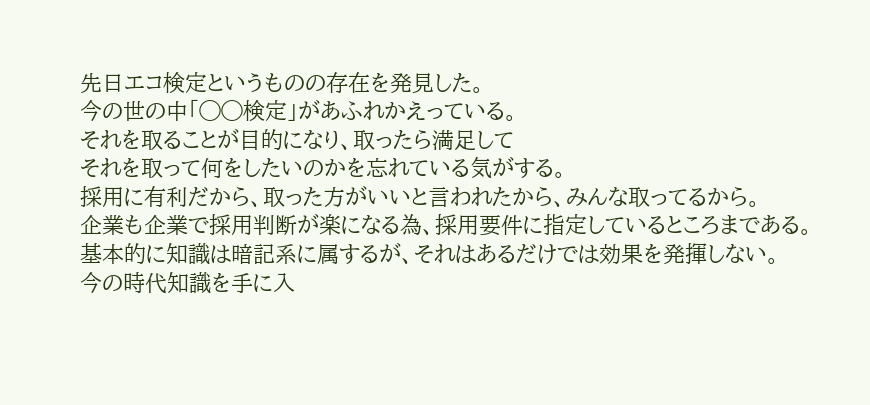先日エコ検定というものの存在を発見した。
今の世の中「◯◯検定」があふれかえっている。
それを取ることが目的になり、取ったら満足して
それを取って何をしたいのかを忘れている気がする。
採用に有利だから、取った方がいいと言われたから、みんな取ってるから。
企業も企業で採用判断が楽になる為、採用要件に指定しているところまである。
基本的に知識は暗記系に属するが、それはあるだけでは効果を発揮しない。
今の時代知識を手に入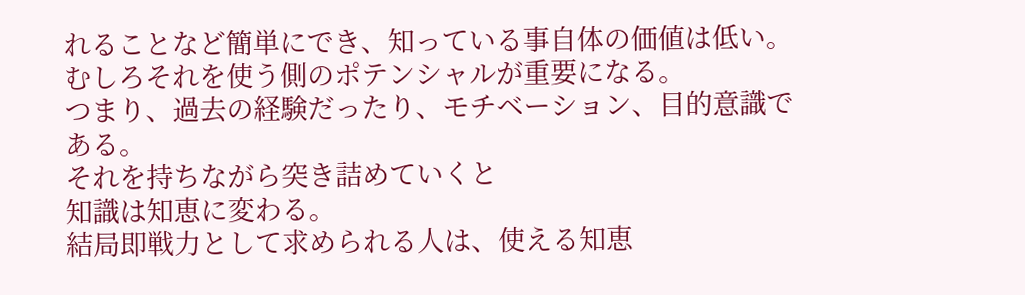れることなど簡単にでき、知っている事自体の価値は低い。
むしろそれを使う側のポテンシャルが重要になる。
つまり、過去の経験だったり、モチベーション、目的意識である。
それを持ちながら突き詰めていくと
知識は知恵に変わる。
結局即戦力として求められる人は、使える知恵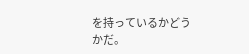を持っているかどうかだ。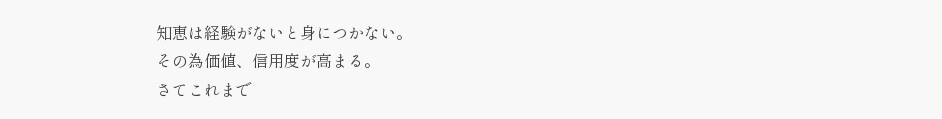知恵は経験がないと身につかない。
その為価値、信用度が高まる。
さてこれまで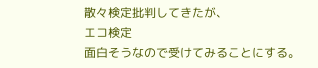散々検定批判してきたが、
エコ検定
面白そうなので受けてみることにする。